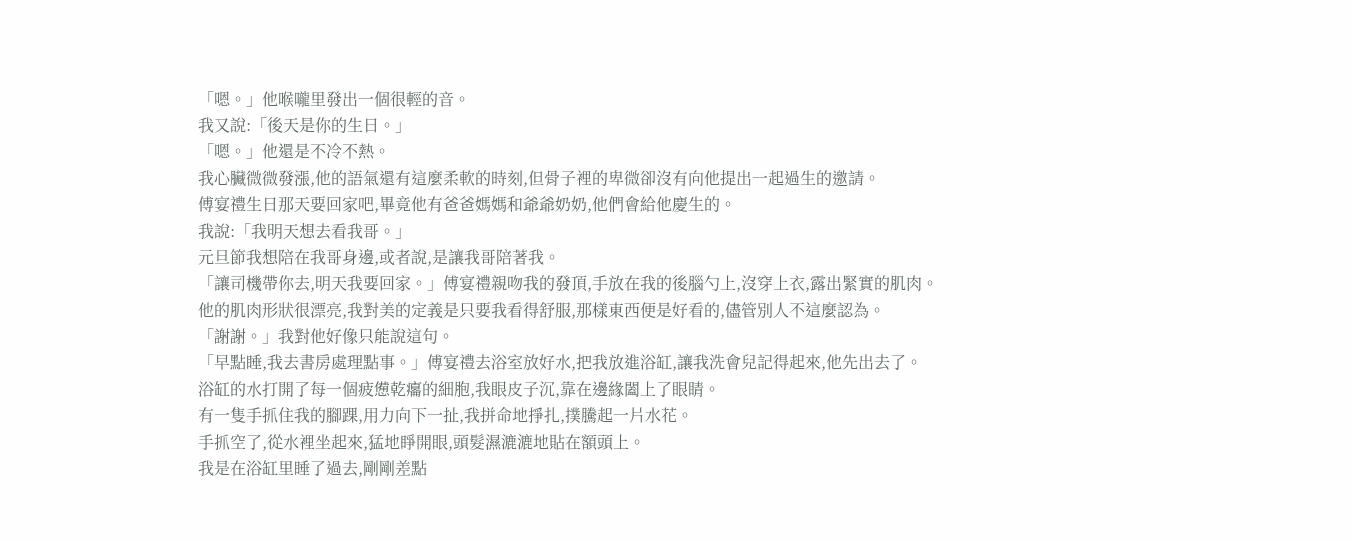「嗯。」他喉嚨里發出一個很輕的音。
我又說:「後天是你的生日。」
「嗯。」他還是不冷不熱。
我心臟微微發漲,他的語氣還有這麼柔軟的時刻,但骨子裡的卑微卻沒有向他提出一起過生的邀請。
傅宴禮生日那天要回家吧,畢竟他有爸爸媽媽和爺爺奶奶,他們會給他慶生的。
我說:「我明天想去看我哥。」
元旦節我想陪在我哥身邊,或者說,是讓我哥陪著我。
「讓司機帶你去,明天我要回家。」傅宴禮親吻我的發頂,手放在我的後腦勺上,沒穿上衣,露出緊實的肌肉。
他的肌肉形狀很漂亮,我對美的定義是只要我看得舒服,那樣東西便是好看的,儘管別人不這麼認為。
「謝謝。」我對他好像只能說這句。
「早點睡,我去書房處理點事。」傅宴禮去浴室放好水,把我放進浴缸,讓我洗會兒記得起來,他先出去了。
浴缸的水打開了每一個疲憊乾癟的細胞,我眼皮子沉,靠在邊緣闔上了眼睛。
有一隻手抓住我的腳踝,用力向下一扯,我拼命地掙扎,撲騰起一片水花。
手抓空了,從水裡坐起來,猛地睜開眼,頭髮濕漉漉地貼在額頭上。
我是在浴缸里睡了過去,剛剛差點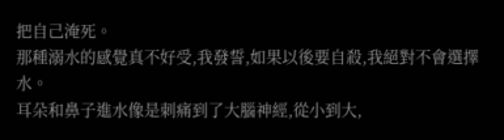把自己淹死。
那種溺水的感覺真不好受,我發誓,如果以後要自殺,我絕對不會選擇水。
耳朵和鼻子進水像是刺痛到了大腦神經,從小到大,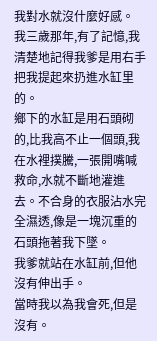我對水就沒什麼好感。
我三歲那年,有了記憶,我清楚地記得我爹是用右手把我提起來扔進水缸里的。
鄉下的水缸是用石頭砌的,比我高不止一個頭,我在水裡撲騰,一張開嘴喊救命,水就不斷地灌進去。不合身的衣服沾水完全濕透,像是一塊沉重的石頭拖著我下墜。
我爹就站在水缸前,但他沒有伸出手。
當時我以為我會死,但是沒有。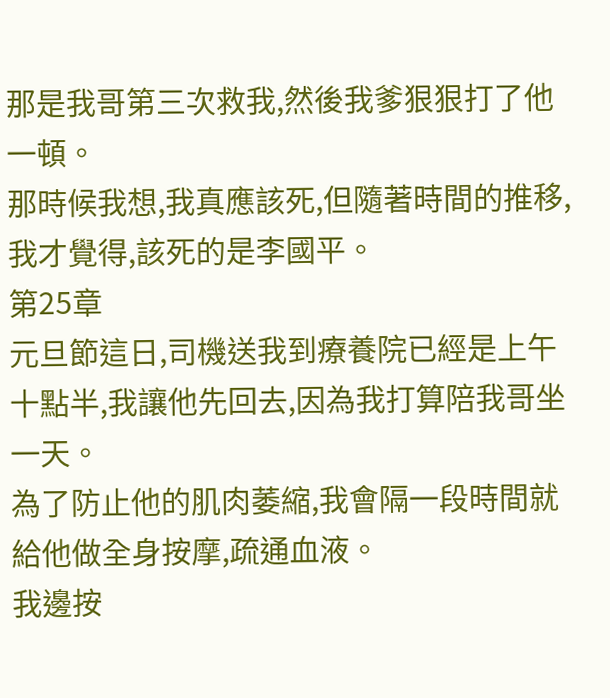那是我哥第三次救我,然後我爹狠狠打了他一頓。
那時候我想,我真應該死,但隨著時間的推移,我才覺得,該死的是李國平。
第25章
元旦節這日,司機送我到療養院已經是上午十點半,我讓他先回去,因為我打算陪我哥坐一天。
為了防止他的肌肉萎縮,我會隔一段時間就給他做全身按摩,疏通血液。
我邊按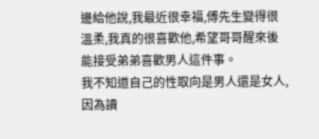邊給他說,我最近很幸福,傅先生變得很溫柔,我真的很喜歡他,希望哥哥醒來後能接受弟弟喜歡男人這件事。
我不知道自己的性取向是男人還是女人,因為讀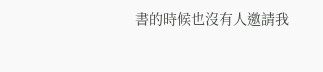書的時候也沒有人邀請我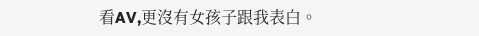看AV,更沒有女孩子跟我表白。